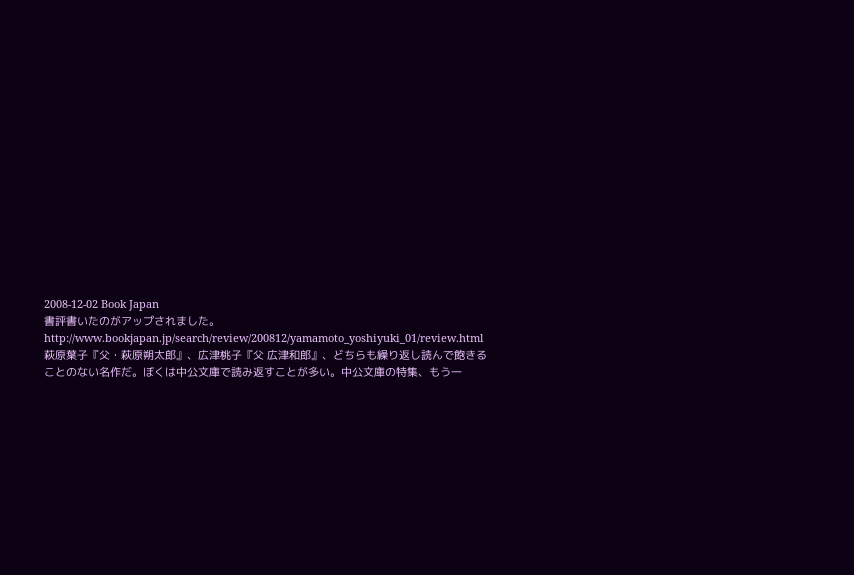2008-12-02 Book Japan
書評書いたのがアップされました。
http://www.bookjapan.jp/search/review/200812/yamamoto_yoshiyuki_01/review.html
萩原葉子『父・萩原朔太郎』、広津桃子『父 広津和郎』、どちらも繰り返し読んで飽きることのない名作だ。ぼくは中公文庫で読み返すことが多い。中公文庫の特集、もう一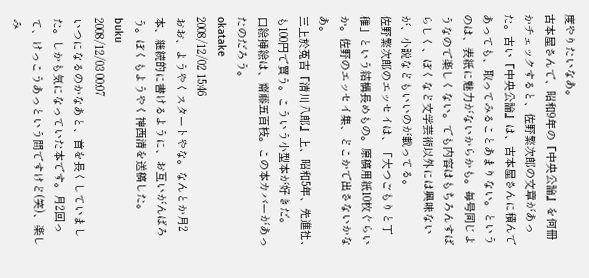度やりたいなあ。
古本屋さんで、昭和9年の『中央公論』を何冊かチェックすると、佐野繁次郎の文章があった。古い『中央公論』は、古本屋さんに積んであっても、取ってみることあまりない。というのは、表紙に魅力がないからかも。毎号同じようなので楽しくない。でも内容はもちろんすばらしく、ぼくなど文学芸術以外には興味ないが、小説などもいいのが載ってる。
佐野繁次郎のエッセイは、「大つごもりと丁稚」という結構長めもの。原稿用紙10枚ぐらいか。佐野のエッセイ集、どこかで出さないかなあ。
三上於菟吉『清川八郎』上、昭和5年、先進社、も100円で買う。こういう小型本が好きだ。
口絵挿絵は、齋藤五百枝。この本カバーがあったのだろう。
okatake
2008/12/02 15:46
おお、ようやくスタートやな。なんとか月2本、継続的に書けるように、お互いがんばろう。ぼくもようやく神西清を送稿した。
buku
2008/12/03 00:07
いつになるのかなあと、首を長くしていました。しかも気になっていた本です。月2回って、けっこうあっという間ですけど(笑)、楽しみ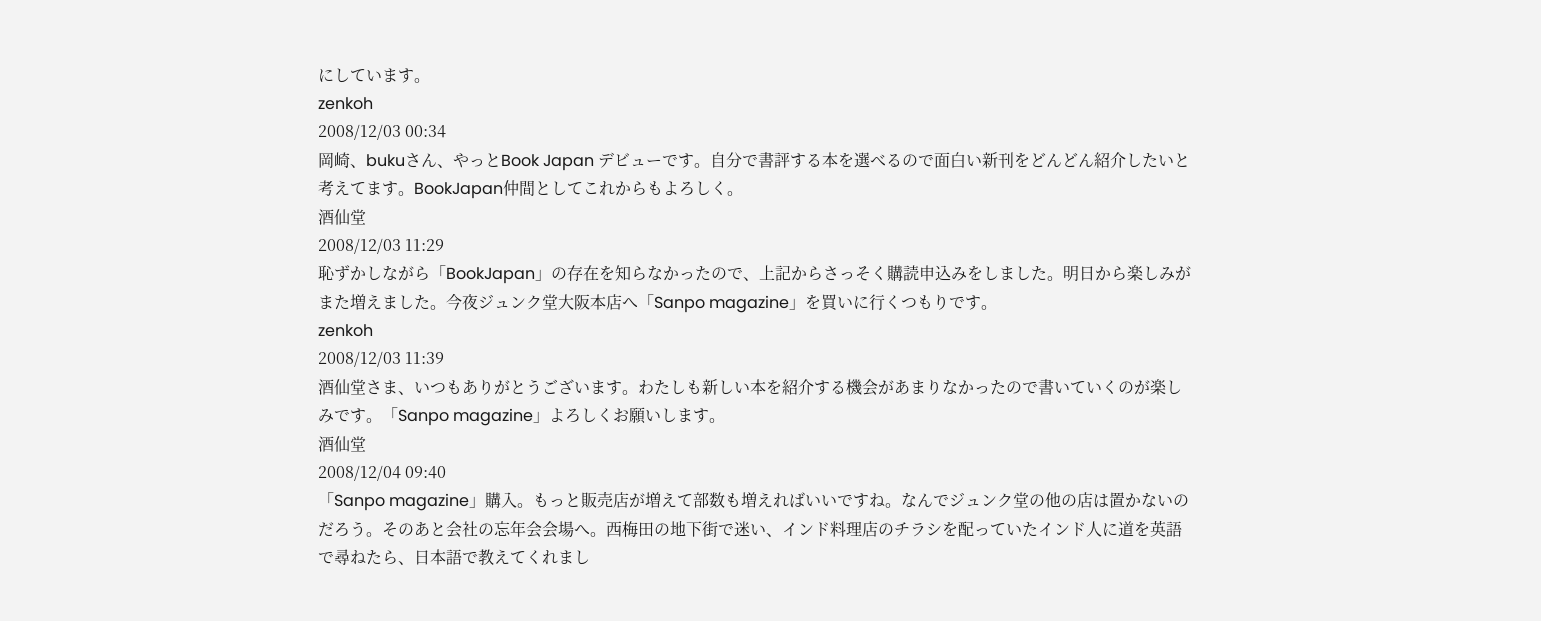にしています。
zenkoh
2008/12/03 00:34
岡崎、bukuさん、やっとBook Japan デビューです。自分で書評する本を選べるので面白い新刊をどんどん紹介したいと考えてます。BookJapan仲間としてこれからもよろしく。
酒仙堂
2008/12/03 11:29
恥ずかしながら「BookJapan」の存在を知らなかったので、上記からさっそく購読申込みをしました。明日から楽しみがまた増えました。今夜ジュンク堂大阪本店へ「Sanpo magazine」を買いに行くつもりです。
zenkoh
2008/12/03 11:39
酒仙堂さま、いつもありがとうございます。わたしも新しい本を紹介する機会があまりなかったので書いていくのが楽しみです。「Sanpo magazine」よろしくお願いします。
酒仙堂
2008/12/04 09:40
「Sanpo magazine」購入。もっと販売店が増えて部数も増えればいいですね。なんでジュンク堂の他の店は置かないのだろう。そのあと会社の忘年会会場へ。西梅田の地下街で迷い、インド料理店のチラシを配っていたインド人に道を英語で尋ねたら、日本語で教えてくれまし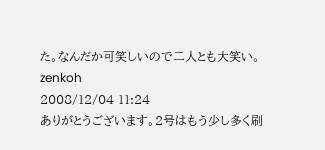た。なんだか可笑しいので二人とも大笑い。
zenkoh
2008/12/04 11:24
ありがとうございます。2号はもう少し多く刷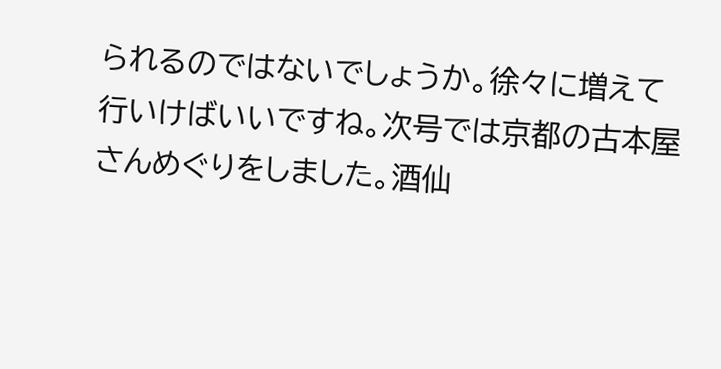られるのではないでしょうか。徐々に増えて行いけばいいですね。次号では京都の古本屋さんめぐりをしました。酒仙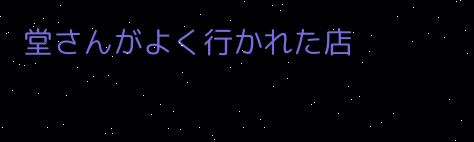堂さんがよく行かれた店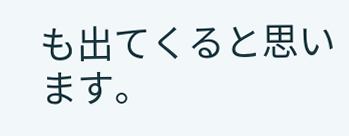も出てくると思います。